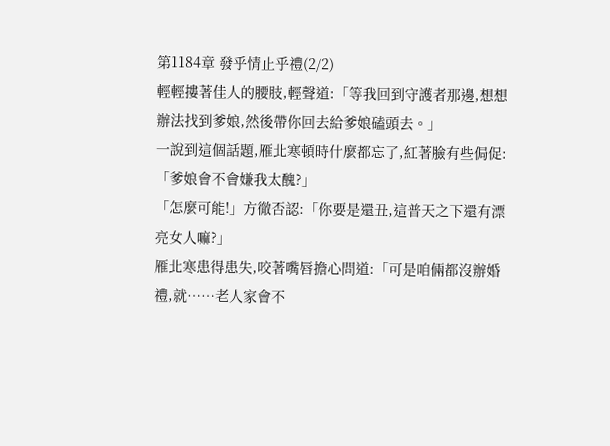第1184章 發乎情止乎禮(2/2)
輕輕摟著佳人的腰肢,輕聲道:「等我回到守護者那邊,想想辦法找到爹娘,然後帶你回去給爹娘磕頭去。」
一說到這個話題,雁北寒頓時什麼都忘了,紅著臉有些侷促:「爹娘會不會嫌我太醜?」
「怎麼可能!」方徹否認:「你要是還丑,這普天之下還有漂亮女人嘛?」
雁北寒患得患失,咬著嘴唇擔心問道:「可是咱倆都沒辦婚禮,就……老人家會不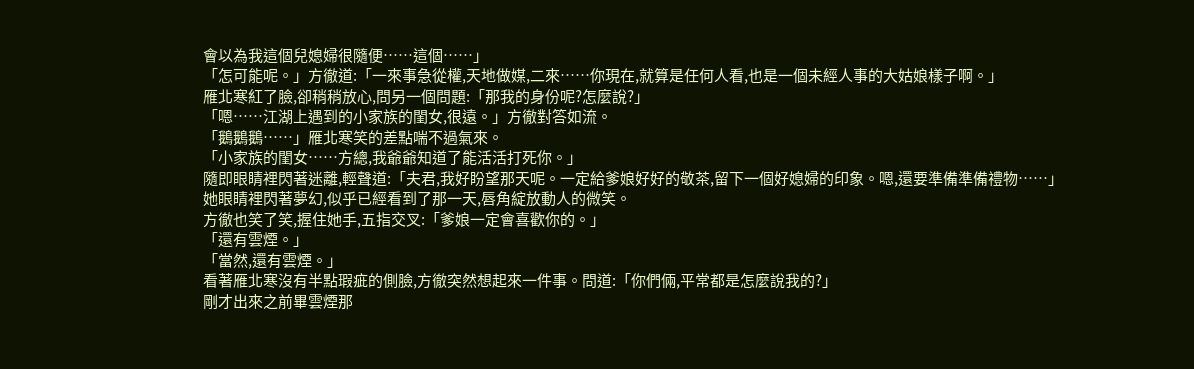會以為我這個兒媳婦很隨便……這個……」
「怎可能呢。」方徹道:「一來事急從權,天地做媒,二來……你現在,就算是任何人看,也是一個未經人事的大姑娘樣子啊。」
雁北寒紅了臉,卻稍稍放心,問另一個問題:「那我的身份呢?怎麼說?」
「嗯……江湖上遇到的小家族的閨女,很遠。」方徹對答如流。
「鵝鵝鵝……」雁北寒笑的差點喘不過氣來。
「小家族的閨女……方總,我爺爺知道了能活活打死你。」
隨即眼睛裡閃著迷離,輕聲道:「夫君,我好盼望那天呢。一定給爹娘好好的敬茶,留下一個好媳婦的印象。嗯,還要準備準備禮物……」
她眼睛裡閃著夢幻,似乎已經看到了那一天,唇角綻放動人的微笑。
方徹也笑了笑,握住她手,五指交叉:「爹娘一定會喜歡你的。」
「還有雲煙。」
「當然,還有雲煙。」
看著雁北寒沒有半點瑕疵的側臉,方徹突然想起來一件事。問道:「你們倆,平常都是怎麼說我的?」
剛才出來之前畢雲煙那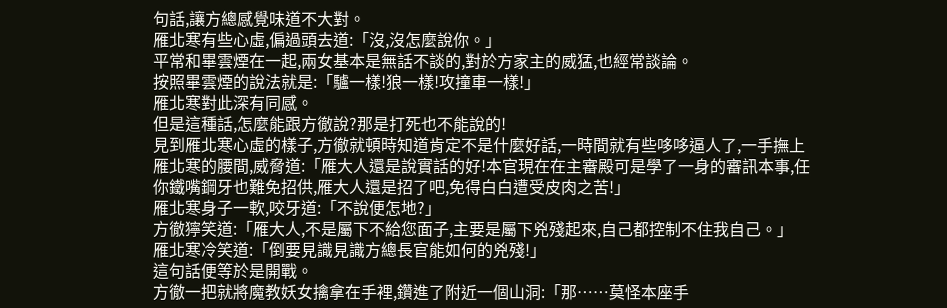句話,讓方總感覺味道不大對。
雁北寒有些心虛,偏過頭去道:「沒,沒怎麼說你。」
平常和畢雲煙在一起,兩女基本是無話不談的,對於方家主的威猛,也經常談論。
按照畢雲煙的說法就是:「驢一樣!狼一樣!攻撞車一樣!」
雁北寒對此深有同感。
但是這種話,怎麼能跟方徹說?那是打死也不能說的!
見到雁北寒心虛的樣子,方徹就頓時知道肯定不是什麼好話,一時間就有些哆哆逼人了,一手撫上雁北寒的腰間,威脅道:「雁大人還是說實話的好!本官現在在主審殿可是學了一身的審訊本事,任你鐵嘴鋼牙也難免招供,雁大人還是招了吧,免得白白遭受皮肉之苦!」
雁北寒身子一軟,咬牙道:「不說便怎地?」
方徹獰笑道:「雁大人,不是屬下不給您面子,主要是屬下兇殘起來,自己都控制不住我自己。」
雁北寒冷笑道:「倒要見識見識方總長官能如何的兇殘!」
這句話便等於是開戰。
方徹一把就將魔教妖女擒拿在手裡,鑽進了附近一個山洞:「那……莫怪本座手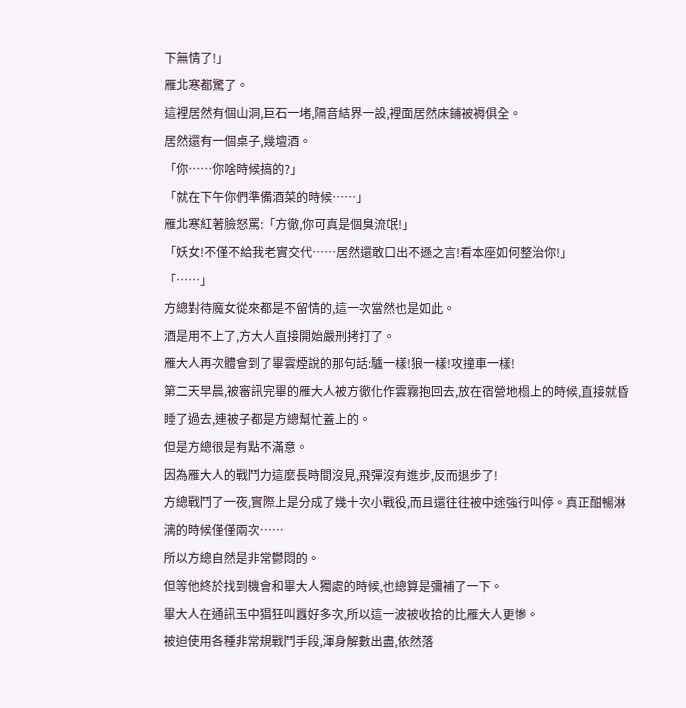下無情了!」
雁北寒都驚了。
這裡居然有個山洞,巨石一堵,隔音結界一設,裡面居然床鋪被褥俱全。
居然還有一個桌子,幾壇酒。
「你……你啥時候搞的?」
「就在下午你們準備酒菜的時候……」
雁北寒紅著臉怒罵:「方徹,你可真是個臭流氓!」
「妖女!不僅不給我老實交代……居然還敢口出不遜之言!看本座如何整治你!」
「……」
方總對待魔女從來都是不留情的,這一次當然也是如此。
酒是用不上了,方大人直接開始嚴刑拷打了。
雁大人再次體會到了畢雲煙說的那句話:驢一樣!狼一樣!攻撞車一樣!
第二天早晨,被審訊完畢的雁大人被方徹化作雲霧抱回去,放在宿營地榻上的時候,直接就昏睡了過去,連被子都是方總幫忙蓋上的。
但是方總很是有點不滿意。
因為雁大人的戰鬥力這麼長時間沒見,飛彈沒有進步,反而退步了!
方總戰鬥了一夜,實際上是分成了幾十次小戰役,而且還往往被中途強行叫停。真正酣暢淋漓的時候僅僅兩次……
所以方總自然是非常鬱悶的。
但等他終於找到機會和畢大人獨處的時候,也總算是彌補了一下。
畢大人在通訊玉中猖狂叫囂好多次,所以這一波被收拾的比雁大人更慘。
被迫使用各種非常規戰鬥手段,渾身解數出盡,依然落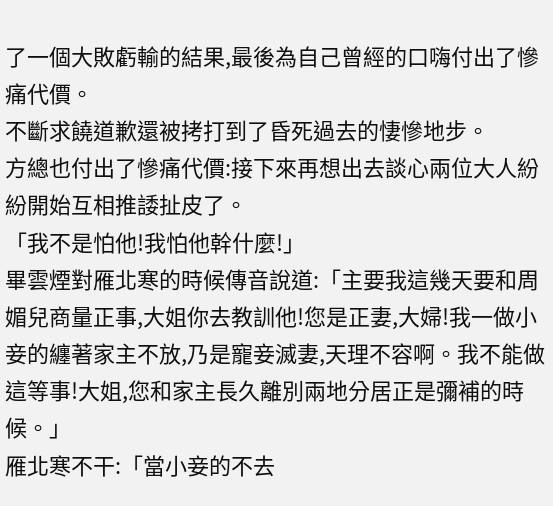了一個大敗虧輸的結果,最後為自己曾經的口嗨付出了慘痛代價。
不斷求饒道歉還被拷打到了昏死過去的悽慘地步。
方總也付出了慘痛代價:接下來再想出去談心兩位大人紛紛開始互相推諉扯皮了。
「我不是怕他!我怕他幹什麼!」
畢雲煙對雁北寒的時候傳音說道:「主要我這幾天要和周媚兒商量正事,大姐你去教訓他!您是正妻,大婦!我一做小妾的纏著家主不放,乃是寵妾滅妻,天理不容啊。我不能做這等事!大姐,您和家主長久離別兩地分居正是彌補的時候。」
雁北寒不干:「當小妾的不去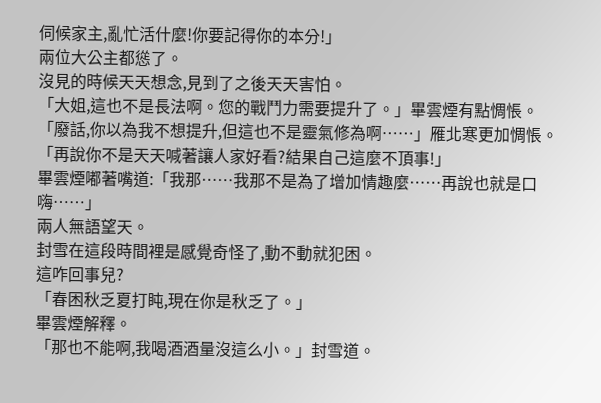伺候家主,亂忙活什麼!你要記得你的本分!」
兩位大公主都慫了。
沒見的時候天天想念,見到了之後天天害怕。
「大姐,這也不是長法啊。您的戰鬥力需要提升了。」畢雲煙有點惆悵。
「廢話,你以為我不想提升,但這也不是靈氣修為啊……」雁北寒更加惆悵。
「再說你不是天天喊著讓人家好看?結果自己這麼不頂事!」
畢雲煙嘟著嘴道:「我那……我那不是為了增加情趣麼……再說也就是口嗨……」
兩人無語望天。
封雪在這段時間裡是感覺奇怪了,動不動就犯困。
這咋回事兒?
「春困秋乏夏打盹,現在你是秋乏了。」
畢雲煙解釋。
「那也不能啊,我喝酒酒量沒這么小。」封雪道。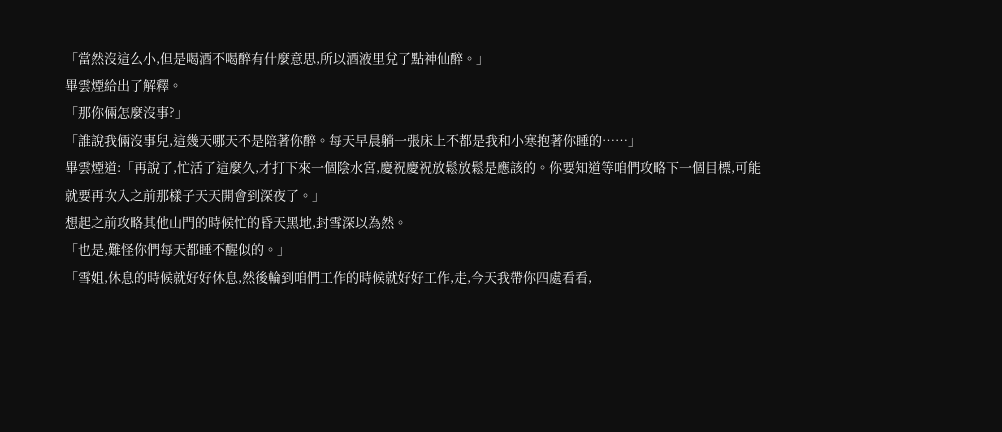「當然沒這么小,但是喝酒不喝醉有什麼意思,所以酒液里兌了點神仙醉。」
畢雲煙給出了解釋。
「那你倆怎麼沒事?」
「誰說我倆沒事兒,這幾天哪天不是陪著你醉。每天早晨躺一張床上不都是我和小寒抱著你睡的……」
畢雲煙道:「再說了,忙活了這麼久,才打下來一個陰水宮,慶祝慶祝放鬆放鬆是應該的。你要知道等咱們攻略下一個目標,可能就要再次入之前那樣子天天開會到深夜了。」
想起之前攻略其他山門的時候忙的昏天黑地,封雪深以為然。
「也是,難怪你們每天都睡不醒似的。」
「雪姐,休息的時候就好好休息,然後輪到咱們工作的時候就好好工作,走,今天我帶你四處看看,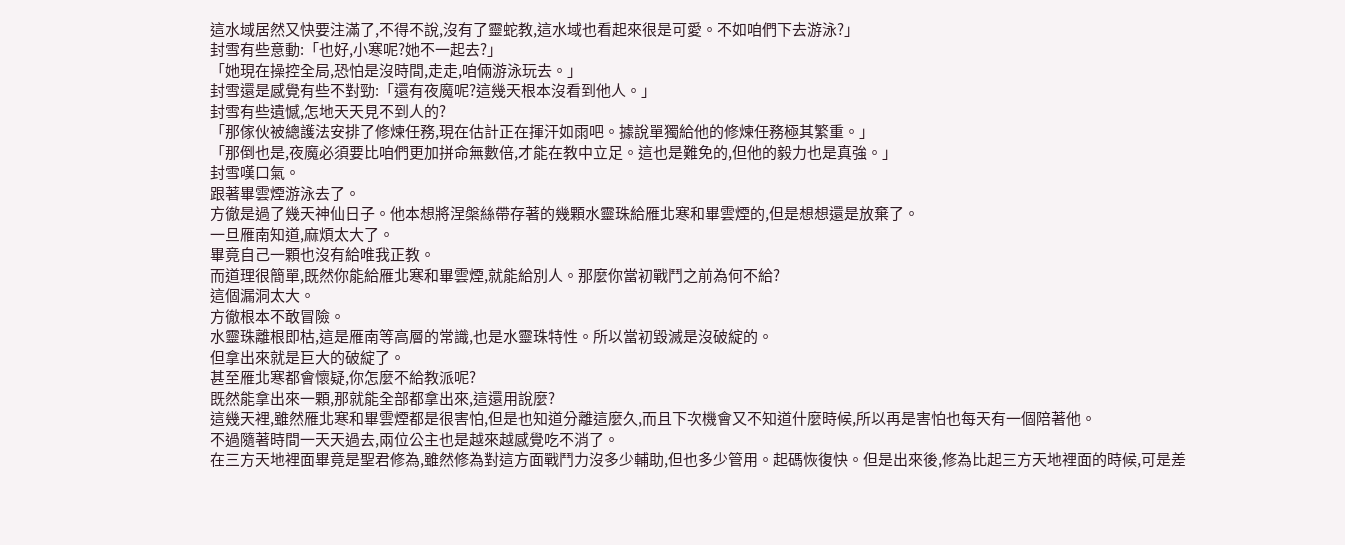這水域居然又快要注滿了,不得不說,沒有了靈蛇教,這水域也看起來很是可愛。不如咱們下去游泳?」
封雪有些意動:「也好,小寒呢?她不一起去?」
「她現在操控全局,恐怕是沒時間,走走,咱倆游泳玩去。」
封雪還是感覺有些不對勁:「還有夜魔呢?這幾天根本沒看到他人。」
封雪有些遺憾,怎地天天見不到人的?
「那傢伙被總護法安排了修煉任務,現在估計正在揮汗如雨吧。據說單獨給他的修煉任務極其繁重。」
「那倒也是,夜魔必須要比咱們更加拼命無數倍,才能在教中立足。這也是難免的,但他的毅力也是真強。」
封雪嘆口氣。
跟著畢雲煙游泳去了。
方徹是過了幾天神仙日子。他本想將涅槃絲帶存著的幾顆水靈珠給雁北寒和畢雲煙的,但是想想還是放棄了。
一旦雁南知道,麻煩太大了。
畢竟自己一顆也沒有給唯我正教。
而道理很簡單,既然你能給雁北寒和畢雲煙,就能給別人。那麼你當初戰鬥之前為何不給?
這個漏洞太大。
方徹根本不敢冒險。
水靈珠離根即枯,這是雁南等高層的常識,也是水靈珠特性。所以當初毀滅是沒破綻的。
但拿出來就是巨大的破綻了。
甚至雁北寒都會懷疑,你怎麼不給教派呢?
既然能拿出來一顆,那就能全部都拿出來,這還用說麼?
這幾天裡,雖然雁北寒和畢雲煙都是很害怕,但是也知道分離這麼久,而且下次機會又不知道什麼時候,所以再是害怕也每天有一個陪著他。
不過隨著時間一天天過去,兩位公主也是越來越感覺吃不消了。
在三方天地裡面畢竟是聖君修為,雖然修為對這方面戰鬥力沒多少輔助,但也多少管用。起碼恢復快。但是出來後,修為比起三方天地裡面的時候,可是差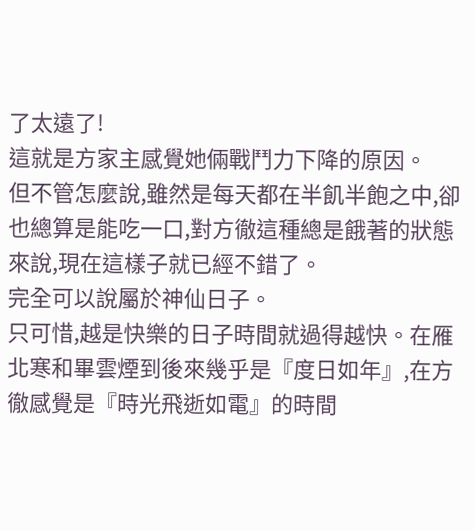了太遠了!
這就是方家主感覺她倆戰鬥力下降的原因。
但不管怎麼說,雖然是每天都在半飢半飽之中,卻也總算是能吃一口,對方徹這種總是餓著的狀態來說,現在這樣子就已經不錯了。
完全可以說屬於神仙日子。
只可惜,越是快樂的日子時間就過得越快。在雁北寒和畢雲煙到後來幾乎是『度日如年』,在方徹感覺是『時光飛逝如電』的時間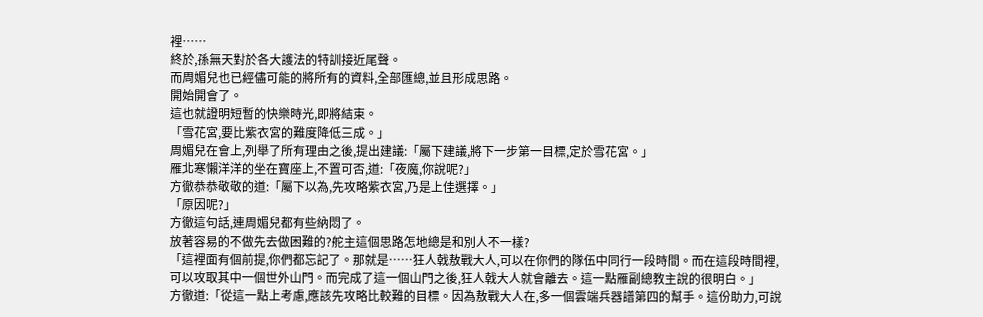裡……
終於,孫無天對於各大護法的特訓接近尾聲。
而周媚兒也已經儘可能的將所有的資料,全部匯總,並且形成思路。
開始開會了。
這也就證明短暫的快樂時光,即將結束。
「雪花宮,要比紫衣宮的難度降低三成。」
周媚兒在會上,列舉了所有理由之後,提出建議:「屬下建議,將下一步第一目標,定於雪花宮。」
雁北寒懶洋洋的坐在寶座上,不置可否,道:「夜魔,你說呢?」
方徹恭恭敬敬的道:「屬下以為,先攻略紫衣宮,乃是上佳選擇。」
「原因呢?」
方徹這句話,連周媚兒都有些納悶了。
放著容易的不做先去做困難的?舵主這個思路怎地總是和別人不一樣?
「這裡面有個前提,你們都忘記了。那就是……狂人戟敖戰大人,可以在你們的隊伍中同行一段時間。而在這段時間裡,可以攻取其中一個世外山門。而完成了這一個山門之後,狂人戟大人就會離去。這一點雁副總教主說的很明白。」
方徹道:「從這一點上考慮,應該先攻略比較難的目標。因為敖戰大人在,多一個雲端兵器譜第四的幫手。這份助力,可說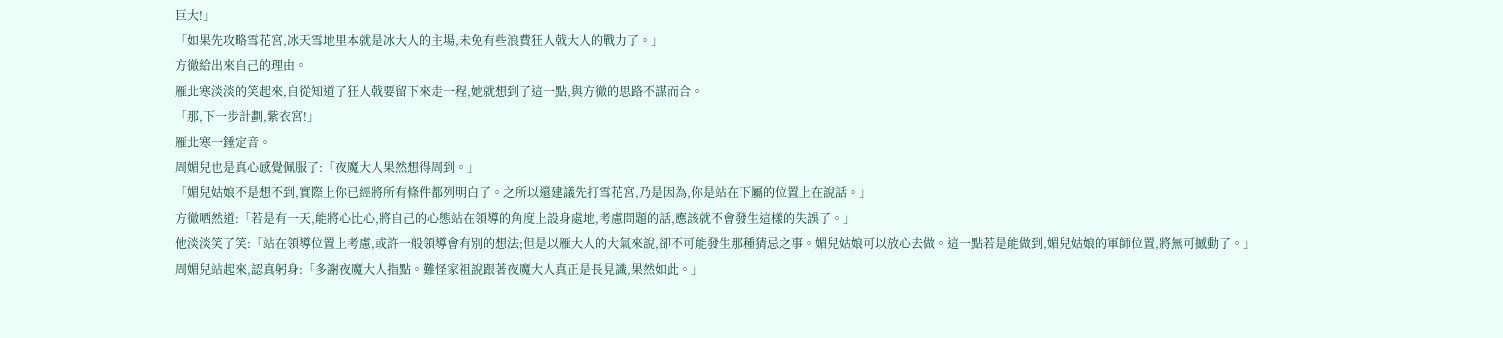巨大!」
「如果先攻略雪花宮,冰天雪地里本就是冰大人的主場,未免有些浪費狂人戟大人的戰力了。」
方徹給出來自己的理由。
雁北寒淡淡的笑起來,自從知道了狂人戟要留下來走一程,她就想到了這一點,與方徹的思路不謀而合。
「那,下一步計劃,紫衣宮!」
雁北寒一錘定音。
周媚兒也是真心感覺佩服了:「夜魔大人果然想得周到。」
「媚兒姑娘不是想不到,實際上你已經將所有條件都列明白了。之所以還建議先打雪花宮,乃是因為,你是站在下屬的位置上在說話。」
方徹哂然道:「若是有一天,能將心比心,將自己的心態站在領導的角度上設身處地,考慮問題的話,應該就不會發生這樣的失誤了。」
他淡淡笑了笑:「站在領導位置上考慮,或許一般領導會有別的想法;但是以雁大人的大氣來說,卻不可能發生那種猜忌之事。媚兒姑娘可以放心去做。這一點若是能做到,媚兒姑娘的軍師位置,將無可撼動了。」
周媚兒站起來,認真躬身:「多謝夜魔大人指點。難怪家祖說跟著夜魔大人真正是長見識,果然如此。」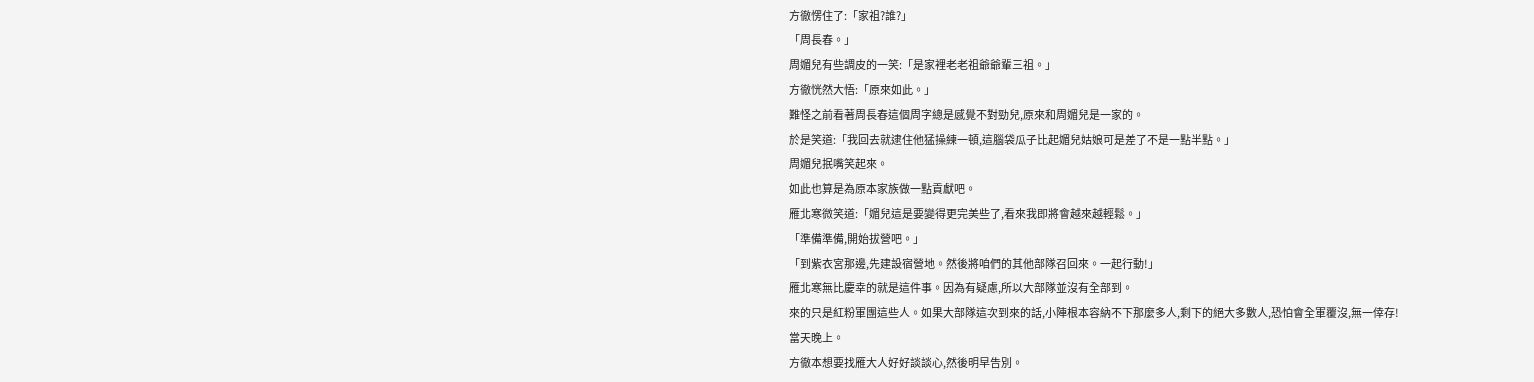方徹愣住了:「家祖?誰?」
「周長春。」
周媚兒有些調皮的一笑:「是家裡老老祖爺爺輩三祖。」
方徹恍然大悟:「原來如此。」
難怪之前看著周長春這個周字總是感覺不對勁兒,原來和周媚兒是一家的。
於是笑道:「我回去就逮住他猛操練一頓,這腦袋瓜子比起媚兒姑娘可是差了不是一點半點。」
周媚兒抿嘴笑起來。
如此也算是為原本家族做一點貢獻吧。
雁北寒微笑道:「媚兒這是要變得更完美些了,看來我即將會越來越輕鬆。」
「準備準備,開始拔營吧。」
「到紫衣宮那邊,先建設宿營地。然後將咱們的其他部隊召回來。一起行動!」
雁北寒無比慶幸的就是這件事。因為有疑慮,所以大部隊並沒有全部到。
來的只是紅粉軍團這些人。如果大部隊這次到來的話,小陣根本容納不下那麼多人,剩下的絕大多數人,恐怕會全軍覆沒,無一倖存!
當天晚上。
方徹本想要找雁大人好好談談心,然後明早告別。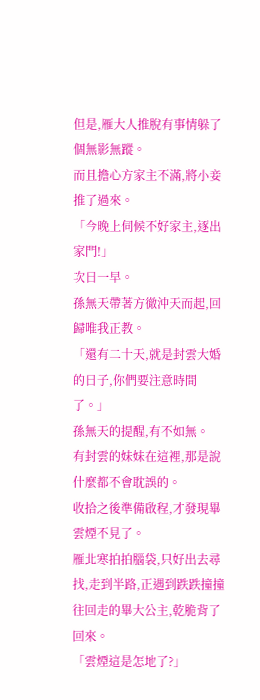但是,雁大人推脫有事情躲了個無影無蹤。
而且擔心方家主不滿,將小妾推了過來。
「今晚上伺候不好家主,逐出家門!」
次日一早。
孫無天帶著方徹沖天而起,回歸唯我正教。
「還有二十天,就是封雲大婚的日子,你們要注意時間了。」
孫無天的提醒,有不如無。
有封雲的妹妹在這裡,那是說什麼都不會耽誤的。
收拾之後準備啟程,才發現畢雲煙不見了。
雁北寒拍拍腦袋,只好出去尋找,走到半路,正遇到跌跌撞撞往回走的畢大公主,乾脆背了回來。
「雲煙這是怎地了?」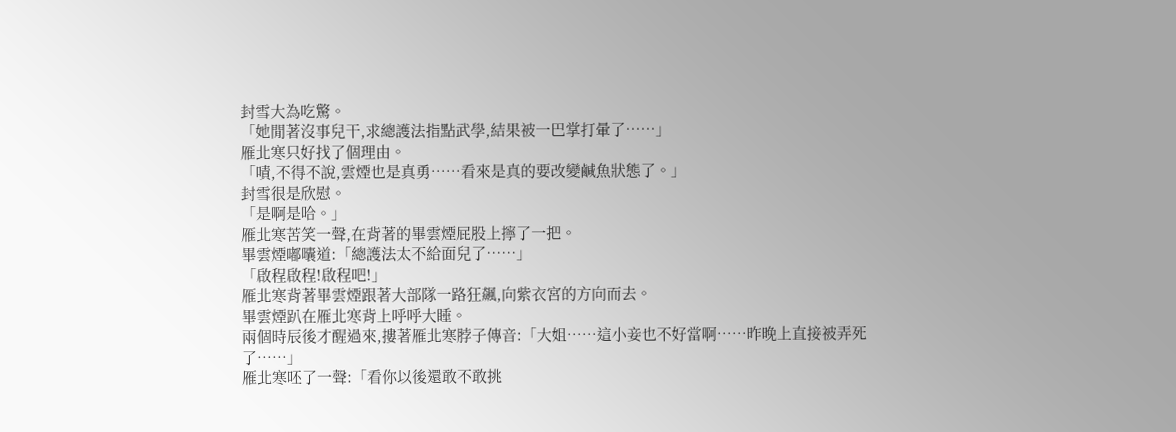封雪大為吃驚。
「她閒著沒事兒干,求總護法指點武學,結果被一巴掌打暈了……」
雁北寒只好找了個理由。
「嘖,不得不說,雲煙也是真勇……看來是真的要改變鹹魚狀態了。」
封雪很是欣慰。
「是啊是哈。」
雁北寒苦笑一聲,在背著的畢雲煙屁股上擰了一把。
畢雲煙嘟囔道:「總護法太不給面兒了……」
「啟程啟程!啟程吧!」
雁北寒背著畢雲煙跟著大部隊一路狂飆,向紫衣宮的方向而去。
畢雲煙趴在雁北寒背上呼呼大睡。
兩個時辰後才醒過來,摟著雁北寒脖子傳音:「大姐……這小妾也不好當啊……昨晚上直接被弄死了……」
雁北寒呸了一聲:「看你以後還敢不敢挑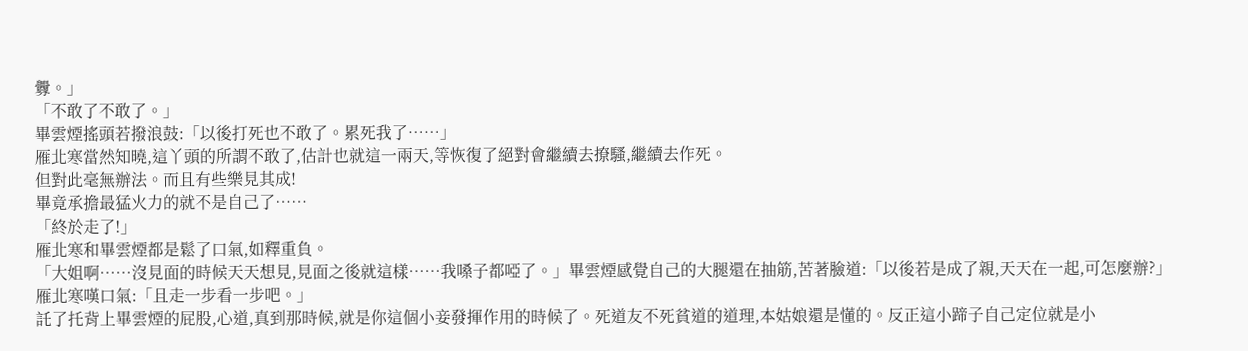釁。」
「不敢了不敢了。」
畢雲煙搖頭若撥浪鼓:「以後打死也不敢了。累死我了……」
雁北寒當然知曉,這丫頭的所謂不敢了,估計也就這一兩天,等恢復了絕對會繼續去撩騷,繼續去作死。
但對此毫無辦法。而且有些樂見其成!
畢竟承擔最猛火力的就不是自己了……
「終於走了!」
雁北寒和畢雲煙都是鬆了口氣,如釋重負。
「大姐啊……沒見面的時候天天想見,見面之後就這樣……我嗓子都啞了。」畢雲煙感覺自己的大腿還在抽筋,苦著臉道:「以後若是成了親,天天在一起,可怎麼辦?」
雁北寒嘆口氣:「且走一步看一步吧。」
託了托背上畢雲煙的屁股,心道,真到那時候,就是你這個小妾發揮作用的時候了。死道友不死貧道的道理,本姑娘還是懂的。反正這小蹄子自己定位就是小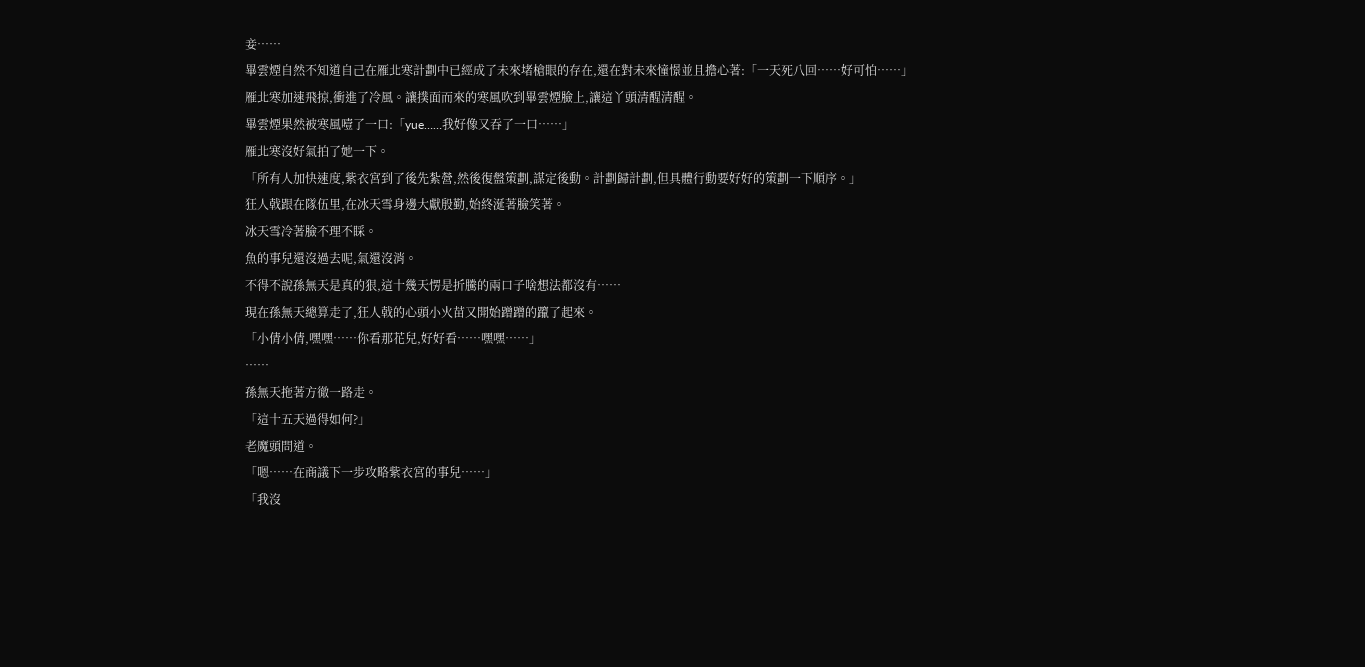妾……
畢雲煙自然不知道自己在雁北寒計劃中已經成了未來堵槍眼的存在,還在對未來憧憬並且擔心著:「一天死八回……好可怕……」
雁北寒加速飛掠,衝進了冷風。讓撲面而來的寒風吹到畢雲煙臉上,讓這丫頭清醒清醒。
畢雲煙果然被寒風噎了一口:「yue……我好像又吞了一口……」
雁北寒沒好氣拍了她一下。
「所有人加快速度,紫衣宮到了後先紮營,然後復盤策劃,謀定後動。計劃歸計劃,但具體行動要好好的策劃一下順序。」
狂人戟跟在隊伍里,在冰天雪身邊大獻殷勤,始終涎著臉笑著。
冰天雪冷著臉不理不睬。
魚的事兒還沒過去呢,氣還沒消。
不得不說孫無天是真的狠,這十幾天愣是折騰的兩口子啥想法都沒有……
現在孫無天總算走了,狂人戟的心頭小火苗又開始蹭蹭的躥了起來。
「小倩小倩,嘿嘿……你看那花兒,好好看……嘿嘿……」
……
孫無天拖著方徹一路走。
「這十五天過得如何?」
老魔頭問道。
「嗯……在商議下一步攻略紫衣宮的事兒……」
「我沒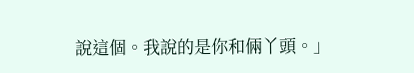說這個。我說的是你和倆丫頭。」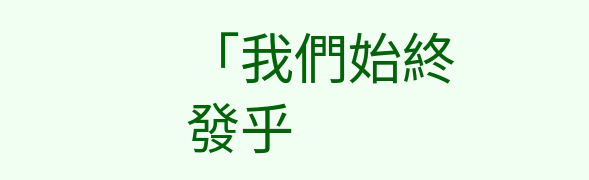「我們始終發乎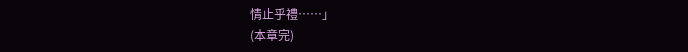情止乎禮……」
(本章完)